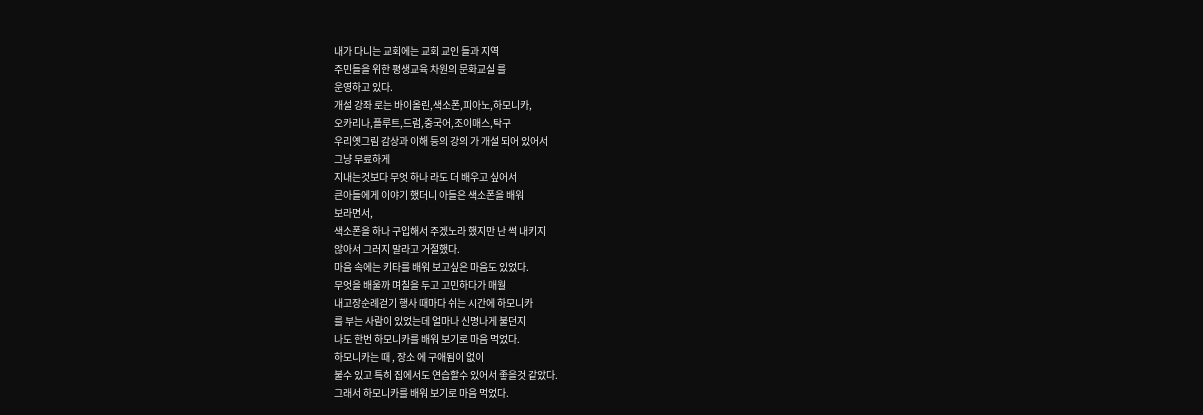내가 다니는 교회에는 교회 교인 들과 지역
주민들을 위한 평생교육 차원의 문화교실 를
운영하고 있다.
개설 강좌 로는 바이올린,색소폰,피아노,하모니카,
오카리나,플루트,드럼,중국어,조이매스,탁구
우리옛그림 감상과 이해 등의 강의 가 개설 되어 있어서
그냥 무료하게
지내는것보다 무엇 하나 라도 더 배우고 싶어서
큰아들에게 이야기 했더니 아들은 색소폰을 배워
보라면서,
색소폰을 하나 구입해서 주겠노라 했지만 난 썩 내키지
않아서 그러지 말라고 거절했다.
마음 속에는 키타를 배워 보고싶은 마음도 있었다.
무엇을 배울까 며칠을 두고 고민하다가 매월
내고장순례걷기 행사 때마다 쉬는 시간에 하모니카
를 부는 사람이 있었는데 얼마나 신명나게 불던지
나도 한번 하모니카를 배워 보기로 마음 먹었다.
하모니카는 때 , 장소 에 구애됨이 없이
불수 있고 특히 집에서도 연습할수 있어서 좋을것 같았다.
그래서 하모니카를 배워 보기로 마음 먹었다.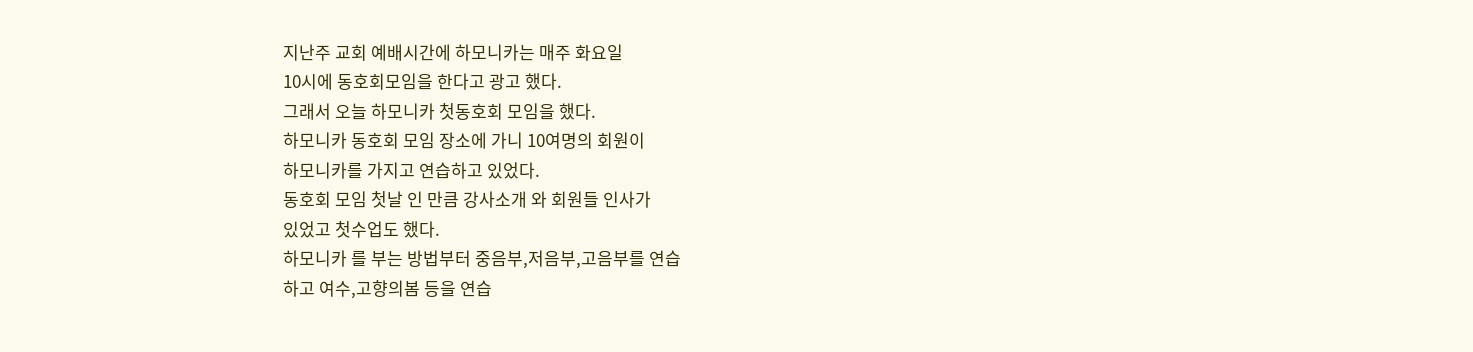지난주 교회 예배시간에 하모니카는 매주 화요일
10시에 동호회모임을 한다고 광고 했다.
그래서 오늘 하모니카 첫동호회 모임을 했다.
하모니카 동호회 모임 장소에 가니 10여명의 회원이
하모니카를 가지고 연습하고 있었다.
동호회 모임 첫날 인 만큼 강사소개 와 회원들 인사가
있었고 첫수업도 했다.
하모니카 를 부는 방법부터 중음부,저음부,고음부를 연습
하고 여수,고향의봄 등을 연습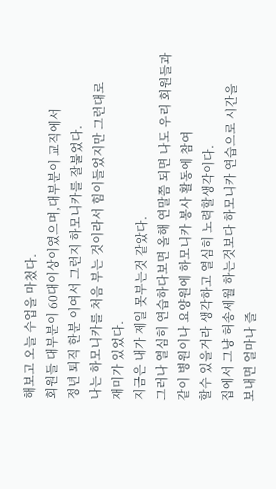해보고 오늘 수업을 마첬다.
회원들 대부분이 60대이상이였으며,대부분이 교직에서
정년 퇴직 한분 이여서 그런지 하모니카를 잘불었다.
나는 하모니카를 처음 부는 것이라서 힘이들었지만 그런대로
재미가 있었다.
지금은 내가 제일 못부는것 같았다.
그러나 열심히 연습하다보면 올해 연말쯤 되면 나도 우리 회원들과
같이 병원이나 요양원에 하모니카 봉사 활동에 참여
할수 있을거라 생각하고 열심히 노력할생각이다.
집에서 그냥 허송세월 하는것보다 하모니카 연습으로 시간을
보내면 얼마나 즐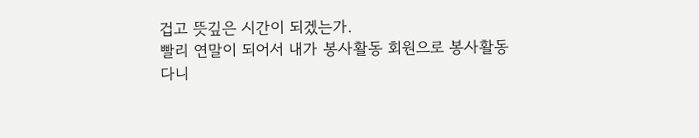겁고 뜻깊은 시간이 되겠는가.
빨리 연말이 되어서 내가 봉사활동 회원으로 봉사활동
다니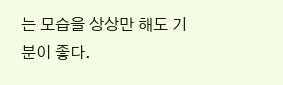는 모습을 상상만 해도 기분이 좋다.